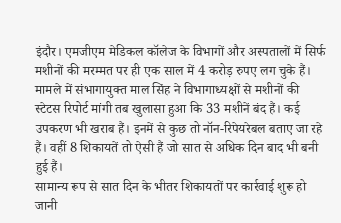इंदौर। एमजीएम मेडिकल कॉलेज के विभागों और अस्पतालों में सिर्फ मशीनों की मरम्मत पर ही एक साल में 4 करोड़ रुपए लग चुके हैं। मामले में संभागायुक्त माल सिंह ने विभागाध्यक्षों से मशीनों की स्टेटस रिपोर्ट मांगी तब खुलासा हुआ कि 33 मशीनें बंद हैं। कई उपकरण भी खराब हैं। इनमें से कुछ तो नॉन-रिपेयरेबल बताए जा रहे हैं। वहीं 8 शिकायतें तो ऐसी हैं जो सात से अधिक दिन बाद भी बनी हुई हैं।
सामान्य रूप से सात दिन के भीतर शिकायतों पर कार्रवाई शुरू हो जानी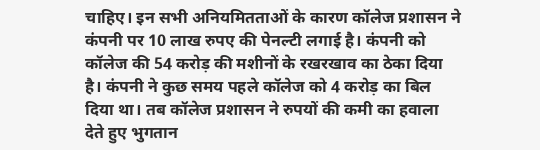चाहिए। इन सभी अनियमितताओं के कारण कॉलेज प्रशासन ने कंपनी पर 10 लाख रुपए की पेनल्टी लगाई है। कंपनी को कॉलेज की 54 करोड़ की मशीनों के रखरखाव का ठेका दिया है। कंपनी ने कुछ समय पहले कॉलेज को 4 करोड़ का बिल दिया था। तब कॉलेज प्रशासन ने रुपयों की कमी का हवाला देते हुए भुगतान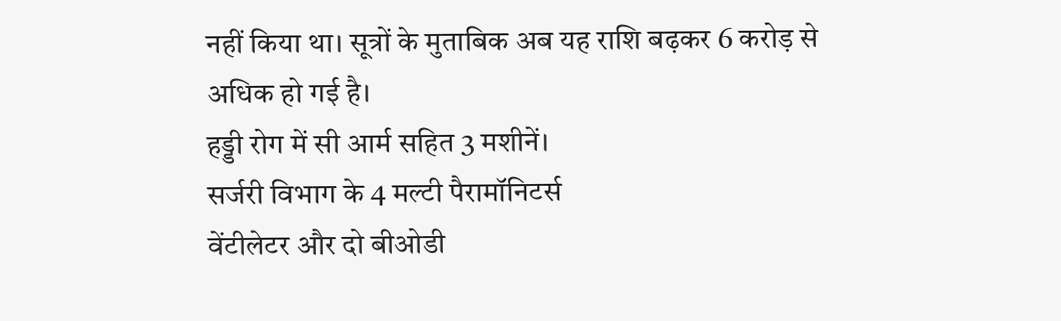नहीं किया था। सूत्रों के मुताबिक अब यह राशि बढ़कर 6 करोड़ से अधिक हो गई है।
हड्डी रोग में सी आर्म सहित 3 मशीनें।
सर्जरी विभाग के 4 मल्टी पैरामॉनिटर्स
वेंटीलेटर और दो बीओडी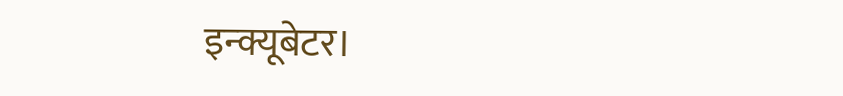इन्क्यूबेटर।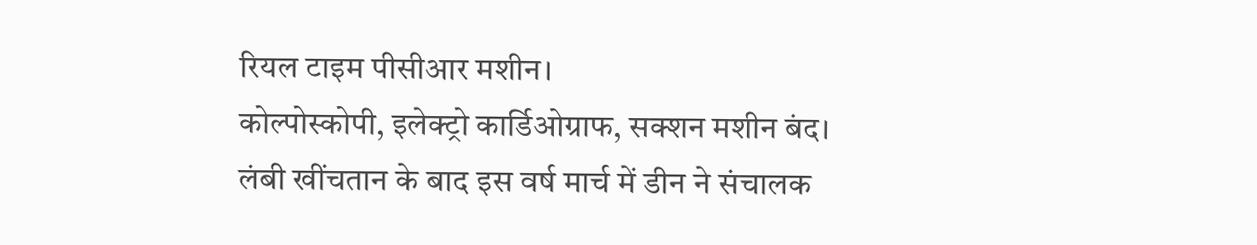रियल टाइम पीसीआर मशीन।
कोल्पोस्कोपी, इलेक्ट्रो कार्डिओग्राफ, सक्शन मशीन बंद।
लंबी खींचतान के बाद इस वर्ष मार्च में डीन ने संचालक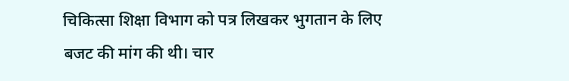चिकित्सा शिक्षा विभाग को पत्र लिखकर भुगतान के लिए बजट की मांग की थी। चार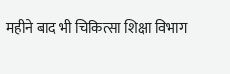महीने बाद भी चिकित्सा शिक्षा विभाग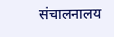संचालनालय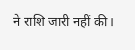ने राशि जारी नहीं की।